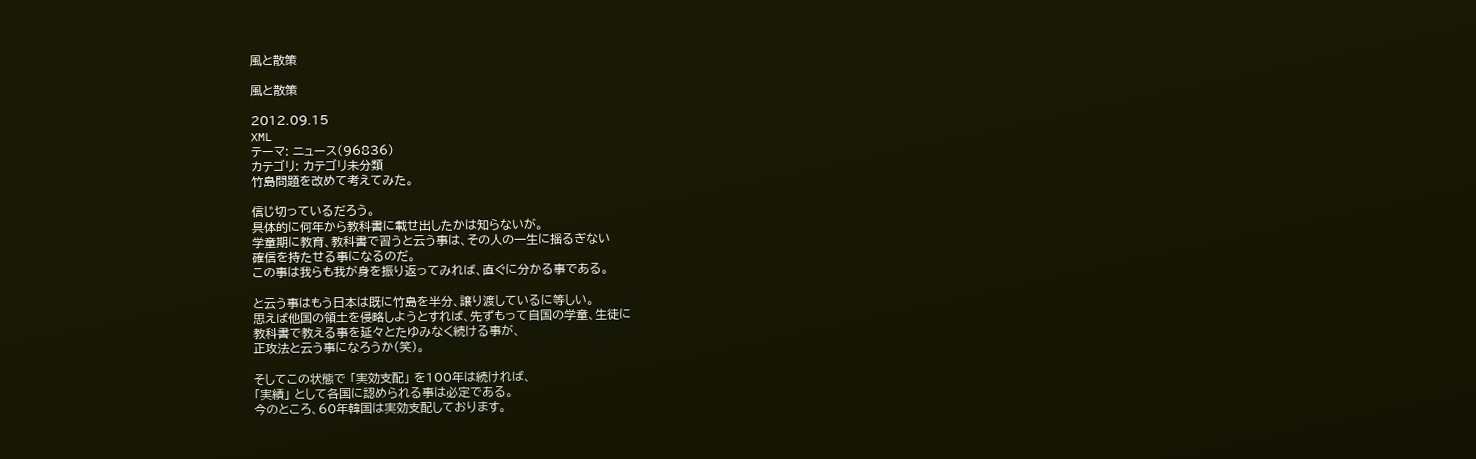風と散策

風と散策

2012.09.15
XML
テーマ: ニュース(96836)
カテゴリ: カテゴリ未分類
竹島問題を改めて考えてみた。

信じ切っているだろう。
具体的に何年から教科書に載せ出したかは知らないが。
学童期に教育、教科書で習うと云う事は、その人の一生に揺るぎない
確信を持たせる事になるのだ。
この事は我らも我が身を振り返ってみれば、直ぐに分かる事である。

と云う事はもう日本は既に竹島を半分、譲り渡しているに等しい。
思えば他国の領土を侵略しようとすれば、先ずもって自国の学童、生徒に
教科書で教える事を延々とたゆみなく続ける事が、
正攻法と云う事になろうか(笑)。

そしてこの状態で 「実効支配」 を100年は続ければ、
「実績」 として各国に認められる事は必定である。
今のところ、60年韓国は実効支配しております。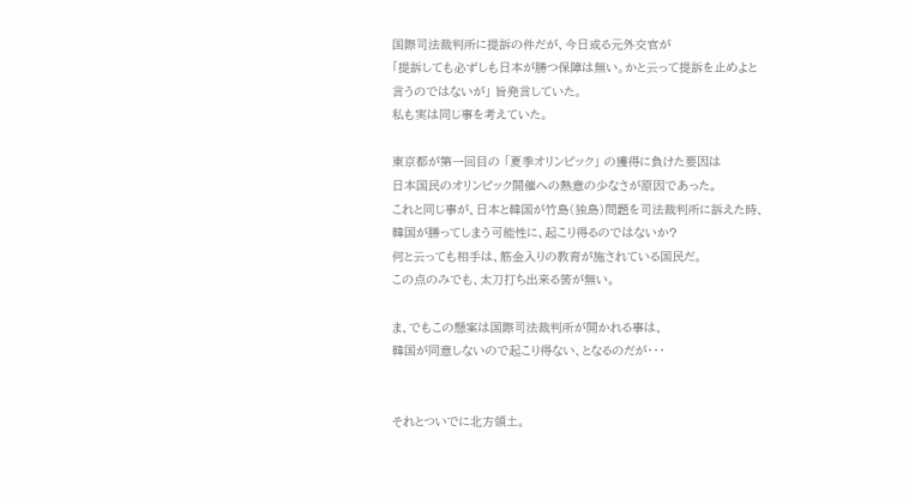国際司法裁判所に提訴の件だが、今日或る元外交官が
「提訴しても必ずしも日本が勝つ保障は無い。かと云って提訴を止めよと
言うのではないが」 旨発言していた。
私も実は同じ事を考えていた。

東京都が第一回目の 「夏季オリンピック」 の獲得に負けた要因は
日本国民のオリンピック開催への熱意の少なさが原因であった。
これと同じ事が、日本と韓国が竹島(独島)問題を司法裁判所に訴えた時、
韓国が勝ってしまう可能性に、起こり得るのではないか?
何と云っても相手は、筋金入りの教育が施されている国民だ。
この点のみでも、太刀打ち出来る筈が無い。

ま、でもこの懸案は国際司法裁判所が開かれる事は、
韓国が同意しないので起こり得ない、となるのだが・・・


それとついでに北方領土。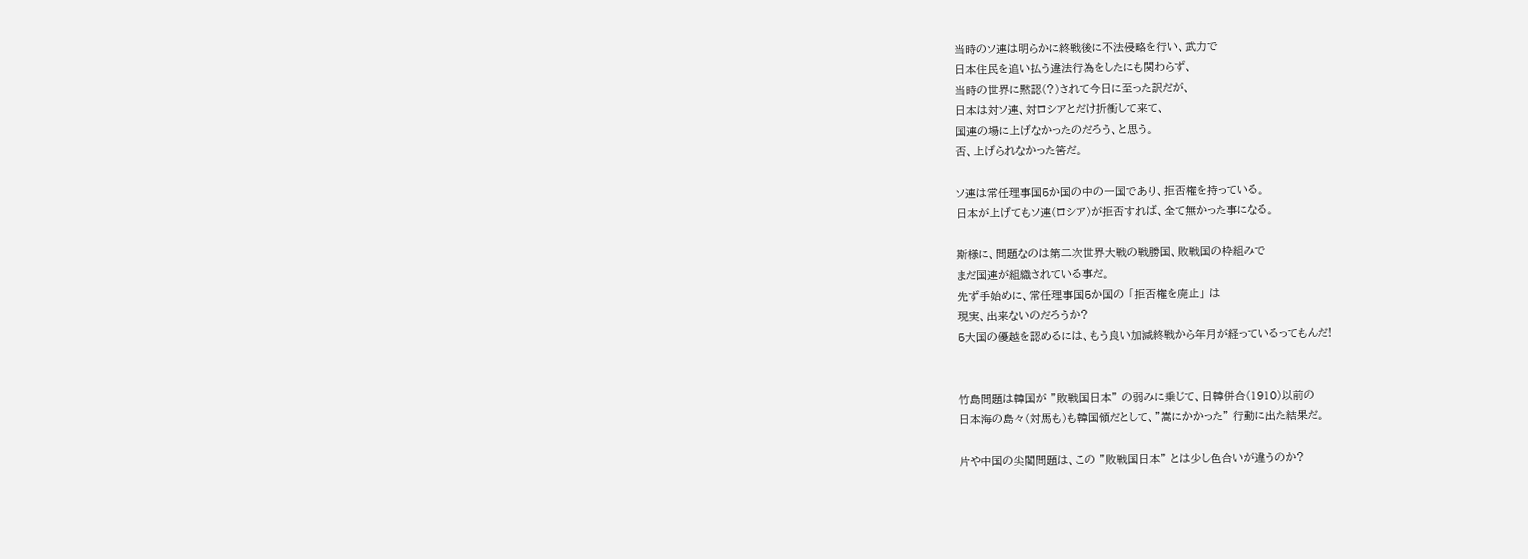当時のソ連は明らかに終戦後に不法侵略を行い、武力で
日本住民を追い払う違法行為をしたにも関わらず、
当時の世界に黙認(?)されて今日に至った訳だが、
日本は対ソ連、対ロシアとだけ折衝して来て、
国連の場に上げなかったのだろう、と思う。
否、上げられなかった筈だ。

ソ連は常任理事国5か国の中の一国であり、拒否権を持っている。
日本が上げてもソ連(ロシア)が拒否すれば、全て無かった事になる。

斯様に、問題なのは第二次世界大戦の戦勝国、敗戦国の枠組みで
まだ国連が組織されている事だ。
先ず手始めに、常任理事国5か国の 「拒否権を廃止」 は
現実、出来ないのだろうか?
5大国の優越を認めるには、もう良い加減終戦から年月が経っているってもんだ!


竹島問題は韓国が ”敗戦国日本” の弱みに乗じて、日韓併合(1910)以前の
日本海の島々(対馬も)も韓国領だとして、”嵩にかかった” 行動に出た結果だ。

片や中国の尖閣問題は、この ”敗戦国日本” とは少し色合いが違うのか?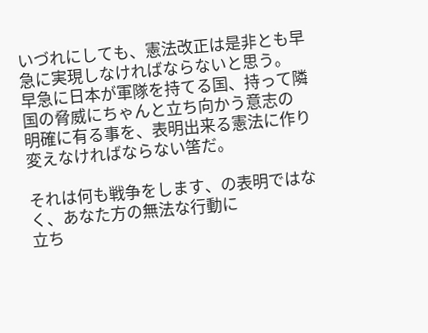いづれにしても、憲法改正は是非とも早急に実現しなければならないと思う。
早急に日本が軍隊を持てる国、持って隣国の脅威にちゃんと立ち向かう意志の
明確に有る事を、表明出来る憲法に作り変えなければならない筈だ。

それは何も戦争をします、の表明ではなく、あなた方の無法な行動に
立ち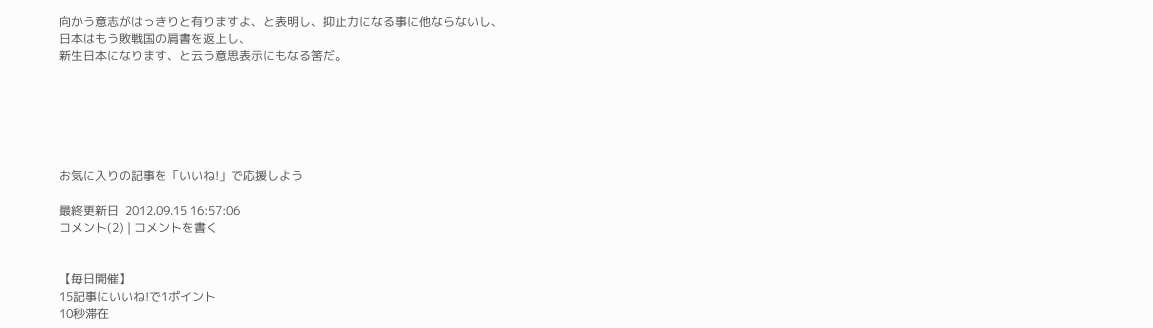向かう意志がはっきりと有りますよ、と表明し、抑止力になる事に他ならないし、
日本はもう敗戦国の肩書を返上し、
新生日本になります、と云う意思表示にもなる筈だ。






お気に入りの記事を「いいね!」で応援しよう

最終更新日  2012.09.15 16:57:06
コメント(2) | コメントを書く


【毎日開催】
15記事にいいね!で1ポイント
10秒滞在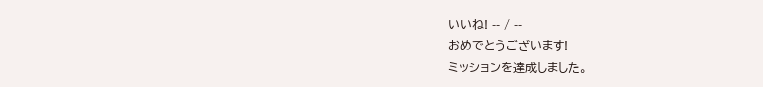いいね! -- / --
おめでとうございます!
ミッションを達成しました。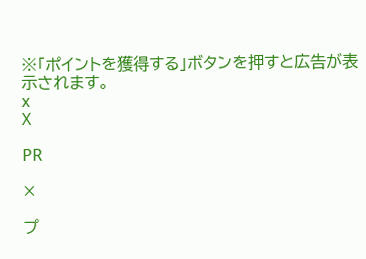※「ポイントを獲得する」ボタンを押すと広告が表示されます。
x
X

PR

×

プ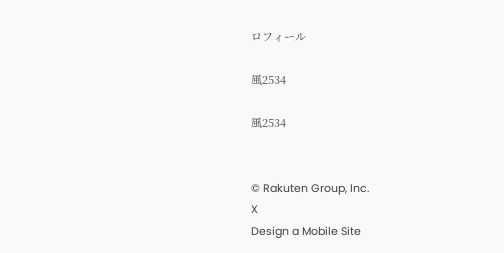ロフィール

風2534

風2534


© Rakuten Group, Inc.
X
Design a Mobile Site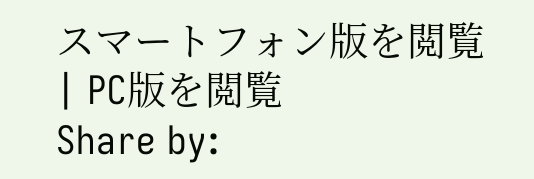スマートフォン版を閲覧 | PC版を閲覧
Share by: